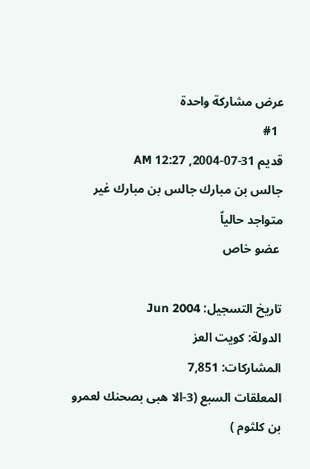عرض مشاركة واحدة
  #1
قديم 31-07-2004, 12:27 AM
جالس بن مبارك جالس بن مبارك غير متواجد حالياً
 عضو خاص

تاريخ التسجيل: Jun 2004
الدولة: كويت العز
المشاركات: 7,851
المعلقات السبع (3-الا هبى بصحنك لعمرو بن كلثوم )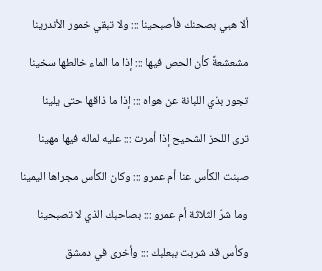ألا هبي بصحنك فأصبحينا ::: ولا تبقي خمور الأندرينا

مشعشعةً كأن الحص فيها ::: إذا ما الماء خالطها سخينا

تجور بذي اللبانة عن هواه ::: إذا ما ذاقها حتى يلينا

ترى اللحز الشحيح إذا أمرت ::: عليه لماله فيها مهينا

صبنت الكأس عنا أم عمرو ::: وكان الكأس مجراها اليمينا

وما شرّ الثلاثة أم عمرو ::: بصاحبك الذي لا تصبحينا

وكأس قد شربت ببعلبك ::: وأخرى في دمشق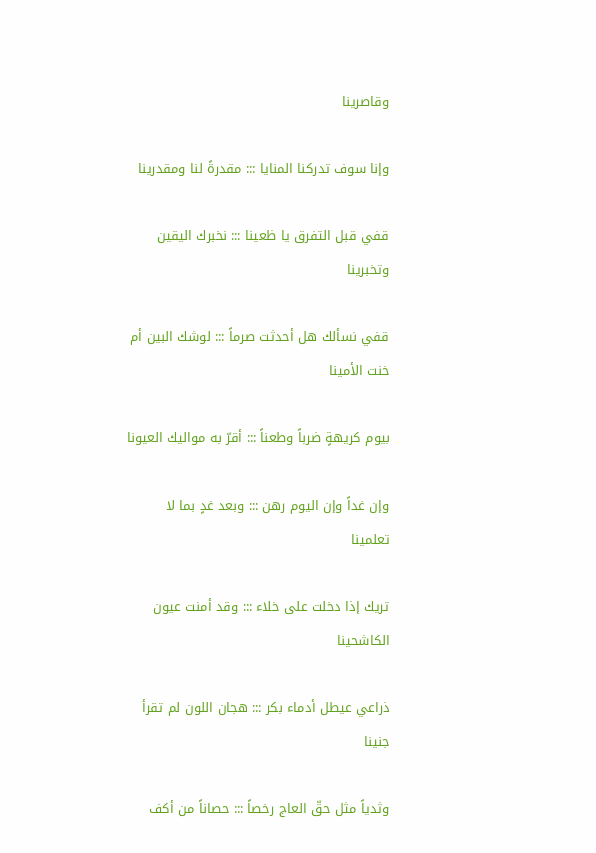وقاصرينا

وإنا سوف تدركنا المنايا ::: مقدرةً لنا ومقدرينا

قفي قبل التفرق يا ظعينا ::: نخبرك اليقين وتخبرينا

قفي نسألك هل أحدثت صرماً ::: لوشك البين أم خنت الأمينا

بيوم كريهةٍ ضرباً وطعناً ::: أقرّ به مواليك العيونا

وإن غداً وإن اليوم رهن ::: وبعد غدٍ بما لا تعلمينا

تريك إذا دخلت على خلاء ::: وقد أمنت عيون الكاشحينا

ذراعي عيطل أدماء بكر ::: هجان اللون لم تقرأ جنينا

وثدياً مثل حقّ العاج رخصاً ::: حصاناً من أكف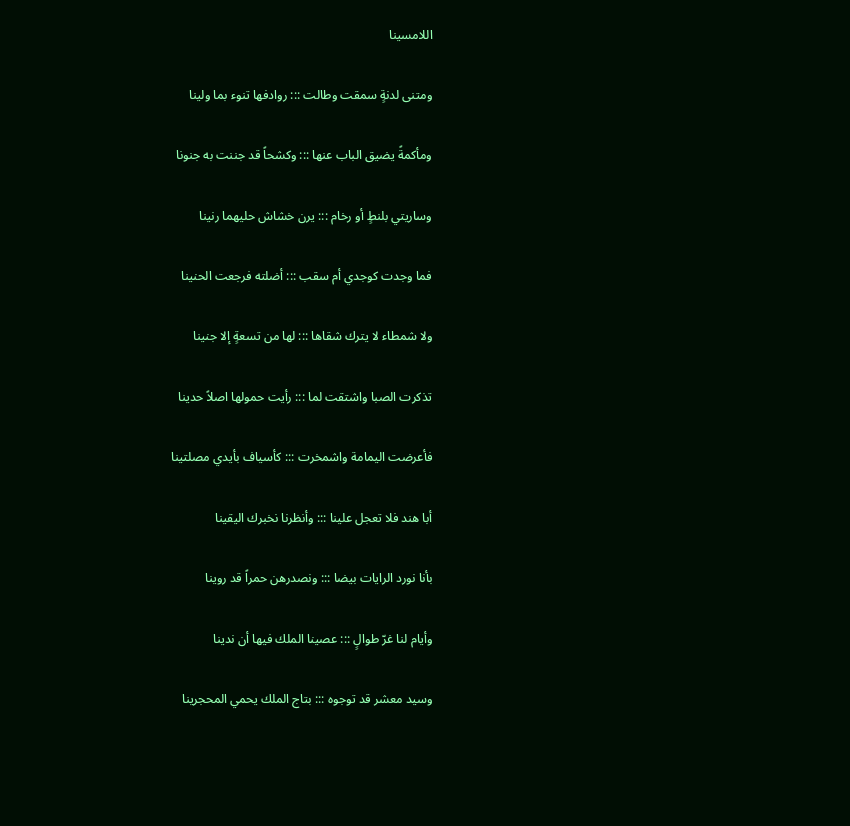اللامسينا

ومتنى لدنةٍ سمقت وطالت ::: روادفها تنوء بما ولينا

ومأكمةً يضيق الباب عنها ::: وكشحاً قد جننت به جنونا

وساريتي بلنطٍ أو رخام ::: يرن خشاش حليهما رنينا

فما وجدت كوجدي أم سقب ::: أضلته فرجعت الحنينا

ولا شمطاء لا يترك شقاها ::: لها من تسعةٍ إلا جنينا

تذكرت الصبا واشتقت لما ::: رأيت حمولها اصلاً حدينا

فأعرضت اليمامة واشمخرت ::: كأسياف بأيدي مصلتينا

أبا هند فلا تعجل علينا ::: وأنظرنا نخبرك اليقينا

بأنا نورد الرايات بيضا ::: ونصدرهن حمراً قد روينا

وأيام لنا غرّ طوالٍ ::: عصينا الملك فيها أن ندينا

وسيد معشر قد توجوه ::: بتاج الملك يحمي المحجرينا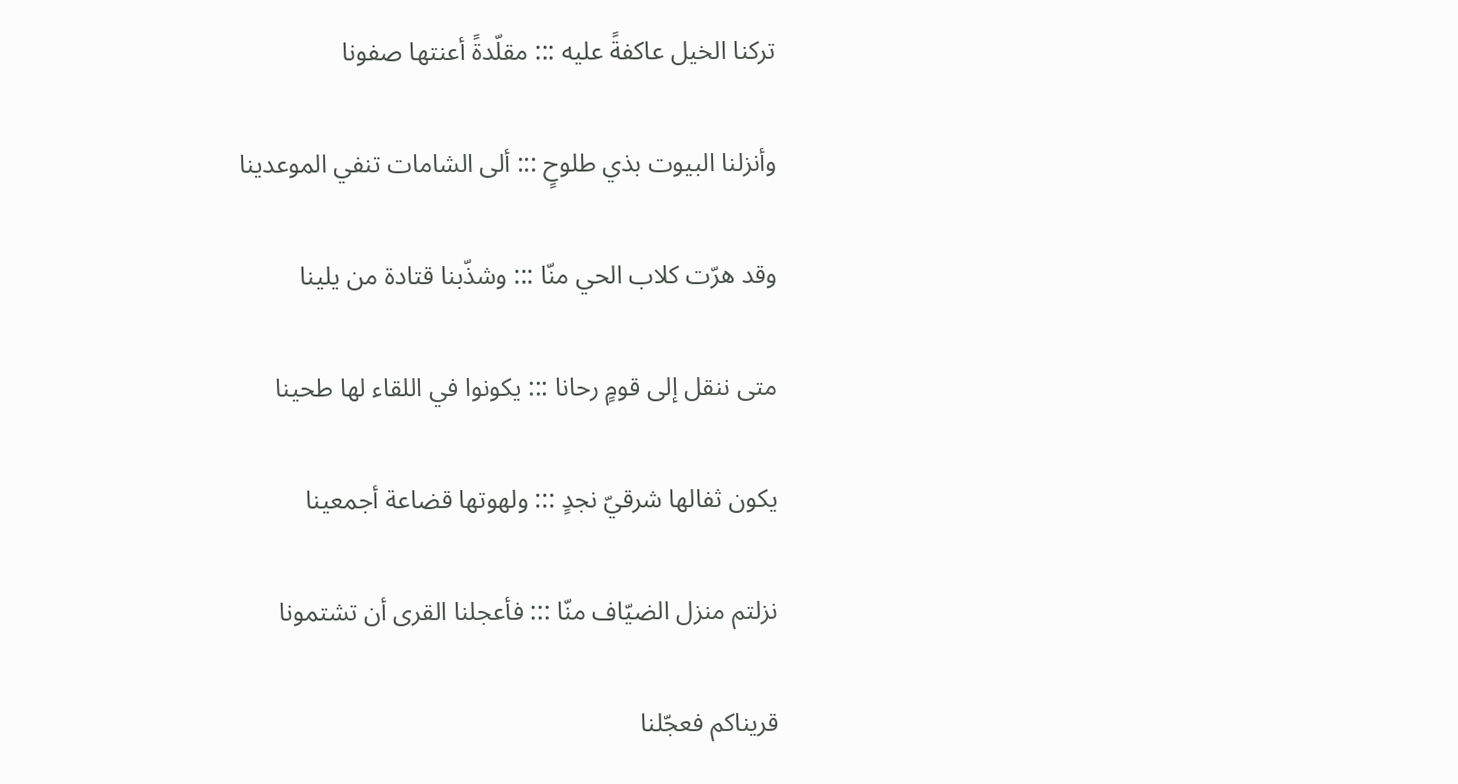تركنا الخيل عاكفةً عليه ::: مقلّدةً أعنتها صفونا

وأنزلنا البيوت بذي طلوحٍ ::: ألى الشامات تنفي الموعدينا

وقد هرّت كلاب الحي منّا ::: وشذّبنا قتادة من يلينا

متى ننقل إلى قومٍ رحانا ::: يكونوا في اللقاء لها طحينا

يكون ثفالها شرقيّ نجدٍ ::: ولهوتها قضاعة أجمعينا

نزلتم منزل الضيّاف منّا ::: فأعجلنا القرى أن تشتمونا

قريناكم فعجّلنا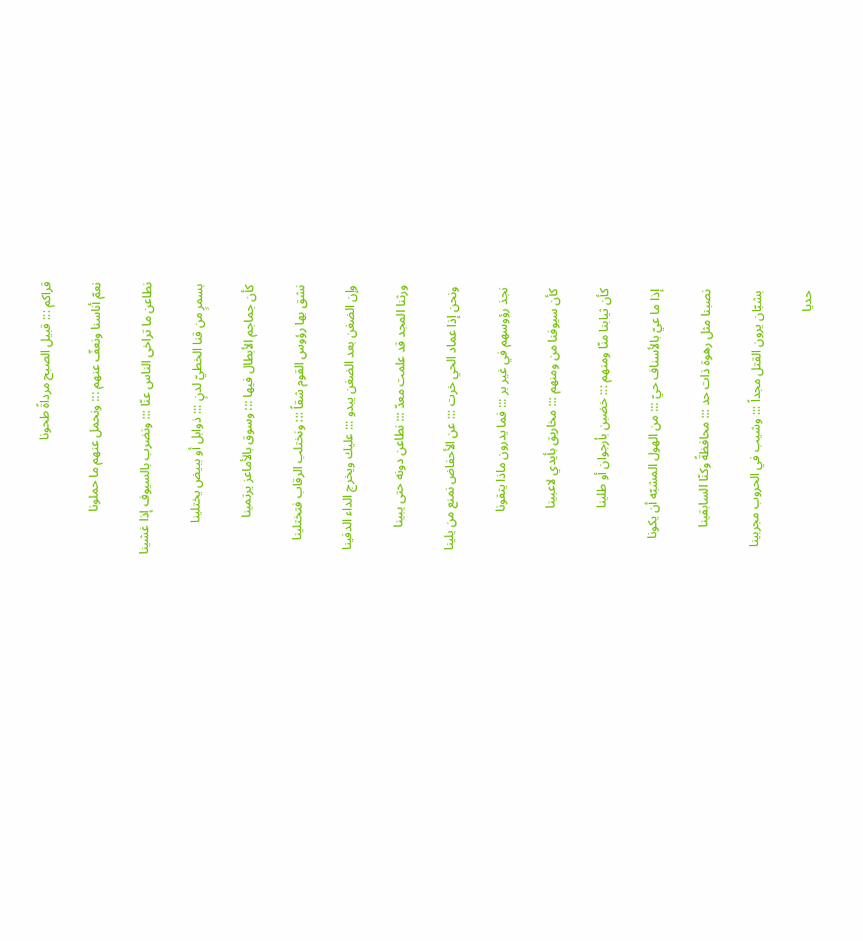قراكم ::: قبيل الصبح مرداةً طحونا

نعمّ أناسنا ونعفّ عنهم ::: ونحمل عنهم ما حملونا

نطاعن ما تراخى الناس عنّا ::: ونضرب بالسيوف إذا غشينا

بسمرٍ من قنا الخطيّ لدنٍ ::: ذوابل أو ببيض يختلينا

كأن جماجم الأبطال فيها ::: وسوق بالأماعز يرتمينا

نشق بها رؤوس القوم شقاً ::: ونختلب الرقاب فتختلينا

وإن الضغن بعد الضغن يبدو ::: عليك ويخرج الداء الدفينا

ورثنا المجد قد علمت معدّ ::: نطاعن دونه حتى يبينا

ونحن إذا عماد الحي خرت ::: عن الأحفاض نمنع من يلينا

نجذ رؤوسهم في غير بر ::: فما يدرون ماذا يتقونا

كأن سيوفنا من ومنهم ::: مخاريق بأيدي لاعبينا

كأن ثيابنا منّا ومنهم ::: خضبن بأرجوان أو طلينا

إذا ما عيّ بالأسناف حيّ ::: من الهول المشبّه أن يكونا

نصبنا مثل رهوة ذات حد ::: محافظةً وكنّا السابقينا

بشبّان يرون القتل مجداً ::: وشيب في الحروب مجربينا

حديا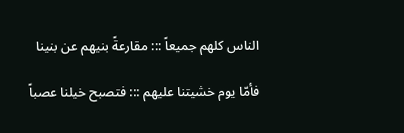الناس كلهم جميعاً ::: مقارعةً بنيهم عن بنينا

فأمّا يوم خشيتنا عليهم ::: فتصبح خيلنا عصباً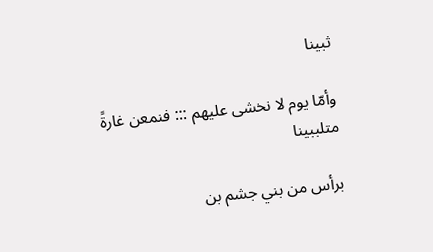ثبينا

وأمّا يوم لا نخشى عليهم ::: فنمعن غارةً متلببينا

برأس من بني جشم بن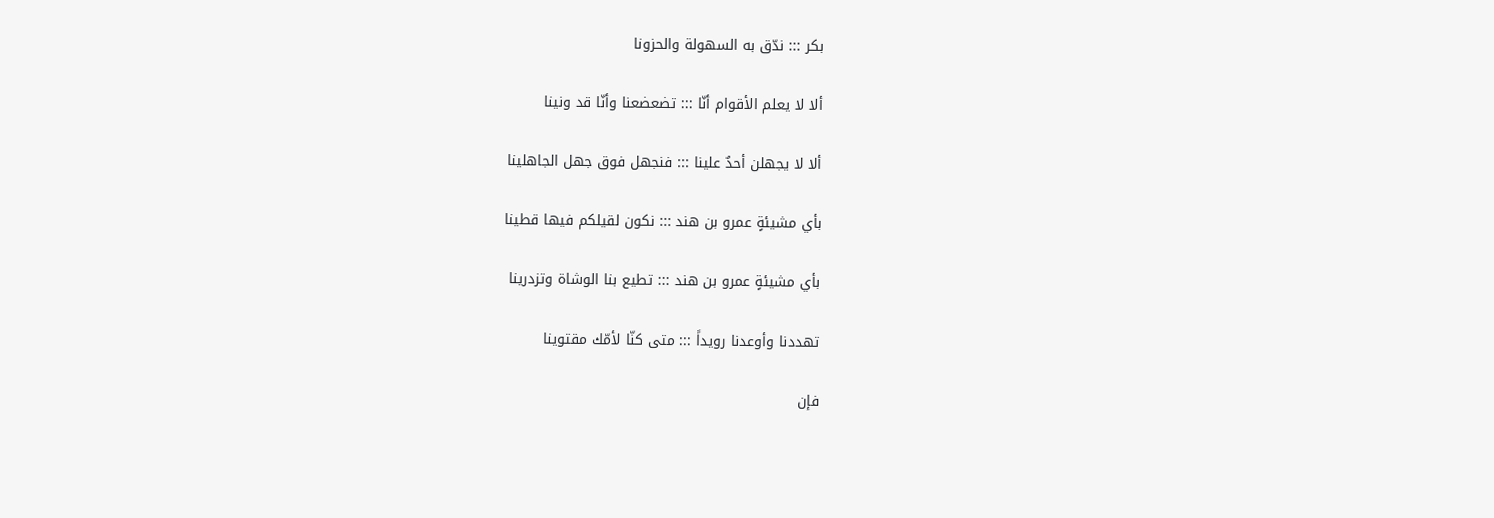بكر ::: ندّق به السهولة والحزونا

ألا لا يعلم الأقوام أنّا ::: تضعضعنا وأنّا قد ونينا

ألا لا يجهلن أحدٌ علينا ::: فنجهل فوق جهل الجاهلينا

بأي مشيئةٍ عمرو بن هند ::: نكون لقيلكم فيها قطينا

بأي مشيئةٍ عمرو بن هند ::: تطيع بنا الوشاة وتزدرينا

تهددنا وأوعدنا رويداً ::: متى كنّا لأمّك مقتوينا

فإن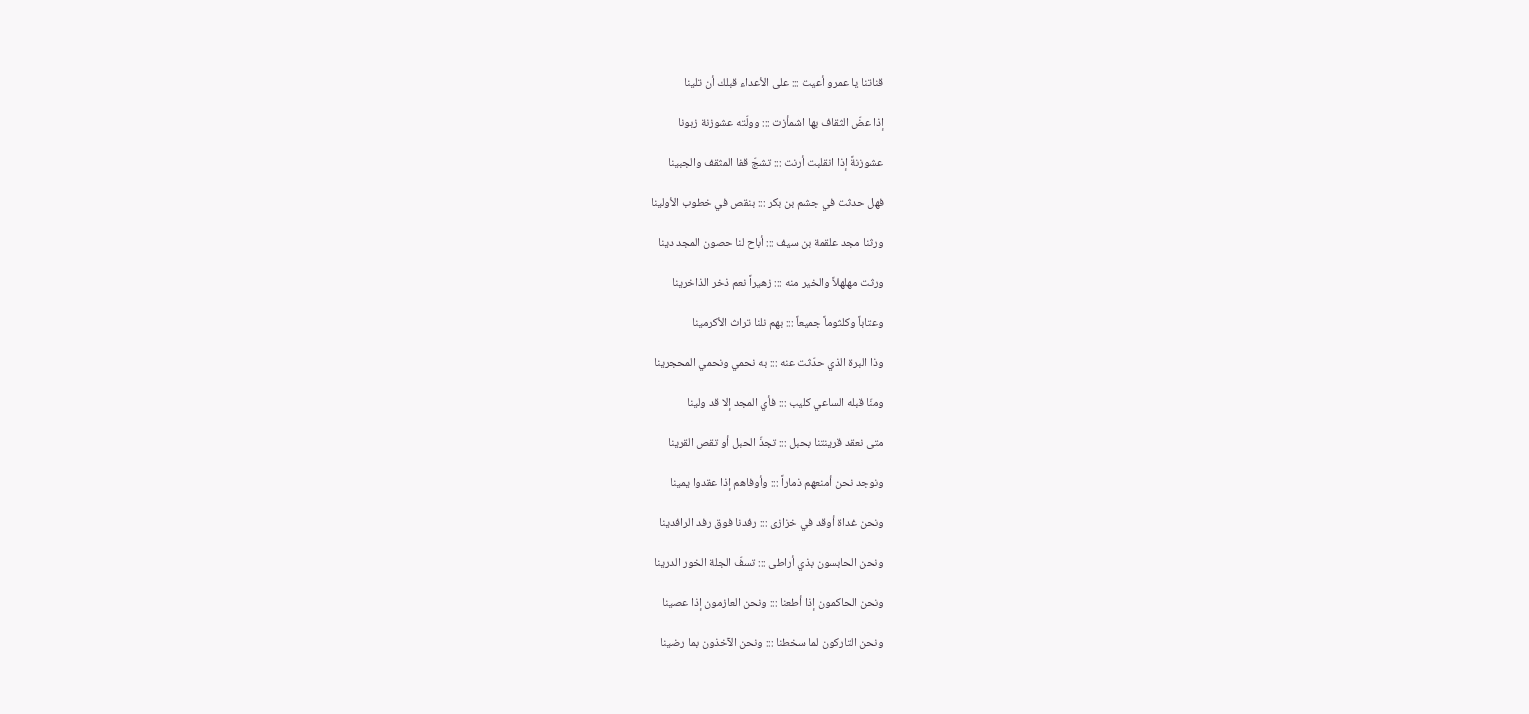قناتنا يا عمرو أعيت ::: على الأعداء قبلك أن تلينا

إذا عضّ الثقاف بها اشمأزت ::: وولّته عشوزنة زبونا

عشوزنةً إذا انقلبت أرنت ::: تشجّ قفا المثقف والجبينا

فهل حدثت في جشم بن بكر ::: بنقص في خطوب الأولينا

ورثنا مجد علقمة بن سيف ::: أباح لنا حصون المجد دينا

ورثت مهلهلاً والخير منه ::: زهيراً نعم ذخر الذاخرينا

وعتاباً وكلثوماً جميعاً ::: بهم نلنا تراث الأكرمينا

وذا البرة الذي حدّثت عنه ::: به نحمي ونحمي المحجرينا

ومنّا قبله الساعي كليب ::: فأي المجد إلا قد ولينا

متى نعقد قرينتنا بحبل ::: تجذّ الحبل أو تقص القرينا

ونوجد نحن أمنعهم ذماراً ::: وأوفاهم إذا عقدوا يمينا

ونحن غداة أوقد في خزازى ::: رفدنا فوق رفد الرافدينا

ونحن الحابسون بذي أراطى ::: تسفّ الجلة الخور الدرينا

ونحن الحاكمون إذا أطعنا ::: ونحن العازمون إذا عصينا

ونحن التاركون لما سخطنا ::: ونحن الآخذون بما رضينا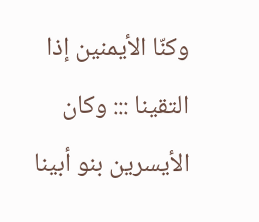وكنّا الأيمنين إذا التقينا ::: وكان الأيسرين بنو أبينا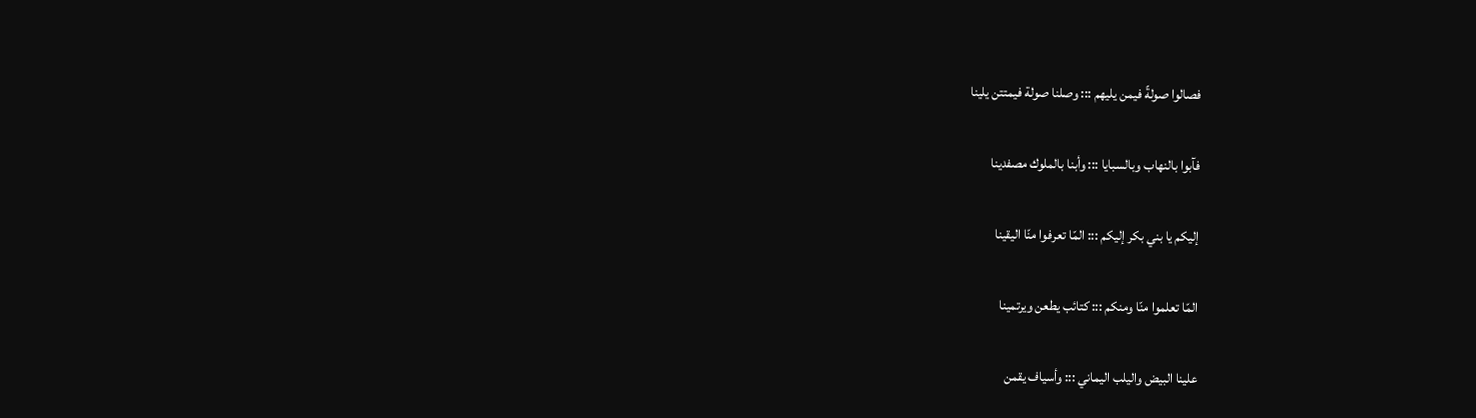فصالوا صولةً فيمن يليهم ::: وصلنا صولة فيمتتن يلينا

فآبوا بالنهاب وبالسبايا ::: وأبنا بالملوك مصفدينا

إليكم يا بني بكر إليكم ::: المّا تعرفوا منّا اليقينا

المّا تعلموا منّا ومنكم ::: كتائب يطعن ويرتمينا

علينا البيض واليلب اليماني ::: وأسياف يقمن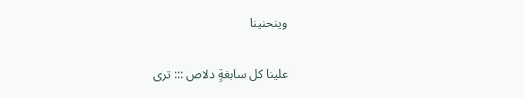وينحنينا

علينا كل سابغةٍ دلاص ::: ترى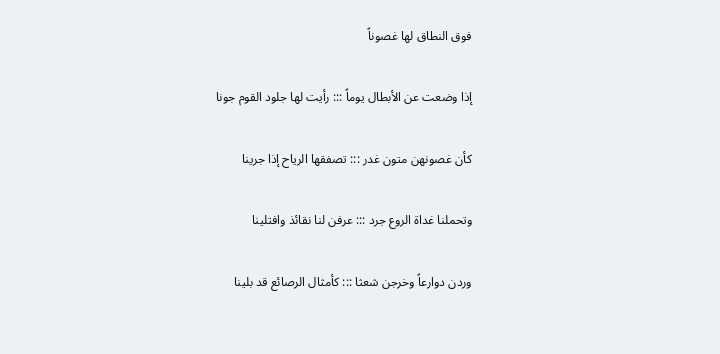فوق النطاق لها غصوناً

إذا وضعت عن الأبطال يوماً ::: رأيت لها جلود القوم جونا

كأن غصونهن متون غدر ::: تصفقها الرياح إذا جرينا

وتحملنا غداة الروع جرد ::: عرفن لنا نقائذ وافتلينا

وردن دوارعاً وخرجن شعثا ::: كأمثال الرصائع قد بلينا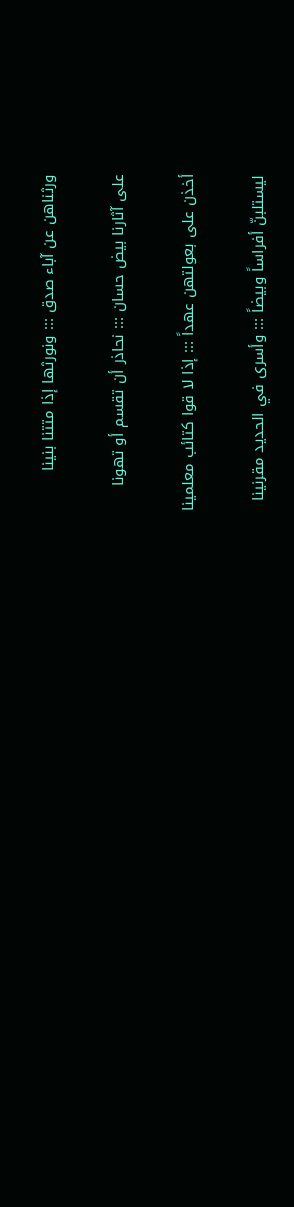ورثناهن عن آباء صدق ::: ونورثها إذا متتنا بنينا

على آثارنا بيض حسان ::: نحاذر أن تقسم أو تهونا

أخذن على بعولتهن عهداً ::: إذا لا قوا كتائب معلمينا

ليستلبنّ أفراساً وبيضاً ::: وأسرى في الحديد مقرنينا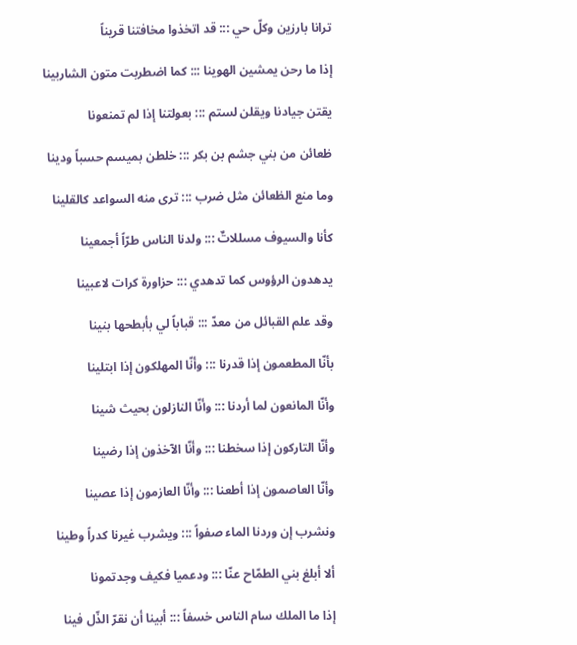ترانا بارزين وكلّ حي ::: قد اتخذوا مخافتنا قريناً

إذا ما رحن يمشين الهوينا ::: كما اضطربت متون الشاربينا

يقتن جيادنا ويقلن لستم ::: بعولتنا إذا لم تمنعونا

ظعائن من بني جشم بن بكر ::: خلطن بميسم حسباً ودينا

وما منع الظعائن مثل ضرب ::: ترى منه السواعد كالقلينا

كأنا والسيوف مسللاتٌ ::: ولدنا الناس طرّاً أجمعينا

يدهدون الرؤوس كما تدهدي ::: حزاورة كرات لاعبينا

وقد علم القبائل من معدّ ::: قباباً لي بأبطحها بنينا

بأنّا المطعمون إذا قدرنا ::: وأنّا المهلكون إذا ابتلينا

وأنّا المانعون لما أردنا ::: وأنّا النازلون بحيث شينا

وأنّا التاركون إذا سخطنا ::: وأنّا الآخذون إذا رضينا

وأنّا العاصمون إذا أطعنا ::: وأنّا العازمون إذا عصينا

ونشرب إن وردنا الماء صفواً ::: ويشرب غيرنا كدراً وطينا

ألا أبلغ بني الطمّاح عنّا ::: ودعميا فكيف وجدتمونا

إذا ما الملك سام الناس خسفاً ::: أبينا أن نقرّ الذّل فينا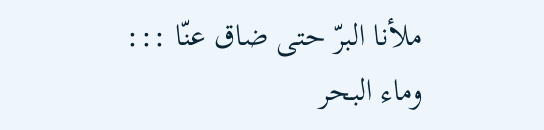ملأنا البرّ حتى ضاق عنّا ::: وماء البحر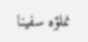نملؤه سفينا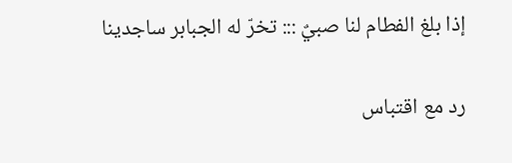إذا بلغ الفطام لنا صبيٌ ::: تخرّ له الجبابر ساجدينا

رد مع اقتباس